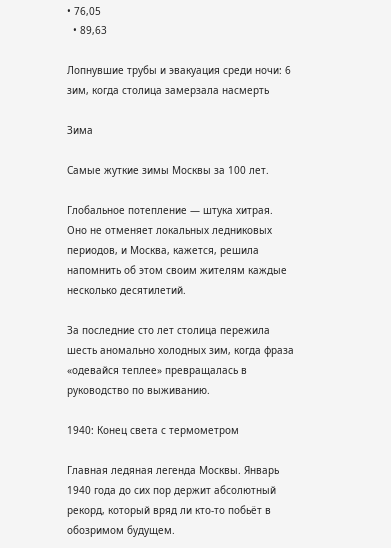• 76,05
  • 89,63

Лопнувшие трубы и эвакуация среди ночи: 6 зим, когда столица замерзала насмерть

Зима

Самые жуткие зимы Москвы за 100 лет.

Глобальное потепление — штука хитрая. Оно не отменяет локальных ледниковых периодов, и Москва, кажется, решила напомнить об этом своим жителям каждые несколько десятилетий.

За последние сто лет столица пережила шесть аномально холодных зим, когда фраза «одевайся теплее» превращалась в руководство по выживанию.

1940: Конец света с термометром

Главная ледяная легенда Москвы. Январь 1940 года до сих пор держит абсолютный рекорд, который вряд ли кто-то побьёт в обозримом будущем.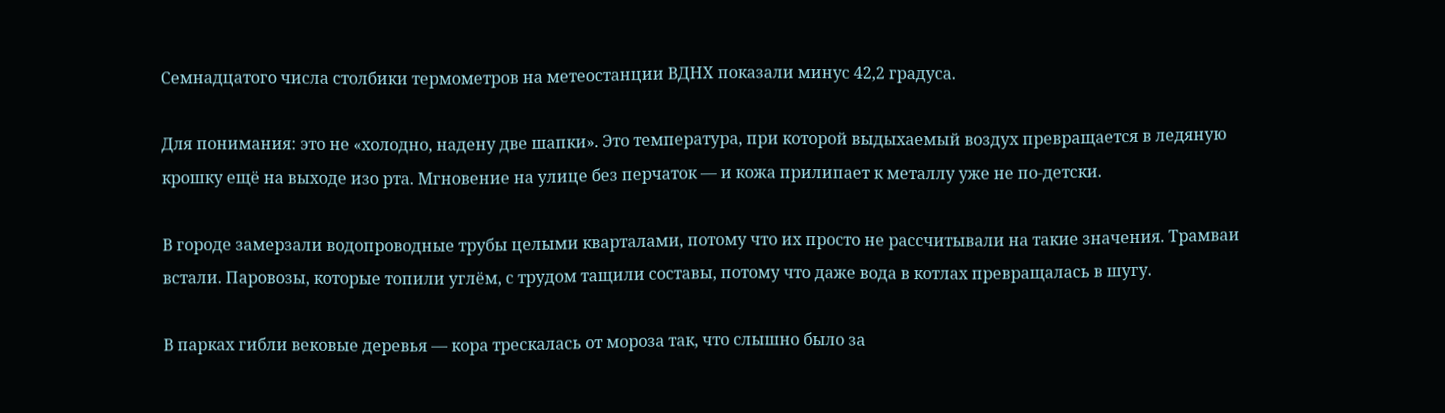Семнадцатого числа столбики термометров на метеостанции ВДНХ показали минус 42,2 градуса.

Для понимания: это не «холодно, надену две шапки». Это температура, при которой выдыхаемый воздух превращается в ледяную крошку ещё на выходе изо рта. Мгновение на улице без перчаток — и кожа прилипает к металлу уже не по-детски.

В городе замерзали водопроводные трубы целыми кварталами, потому что их просто не рассчитывали на такие значения. Трамваи встали. Паровозы, которые топили углём, с трудом тащили составы, потому что даже вода в котлах превращалась в шугу.

В парках гибли вековые деревья — кора трескалась от мороза так, что слышно было за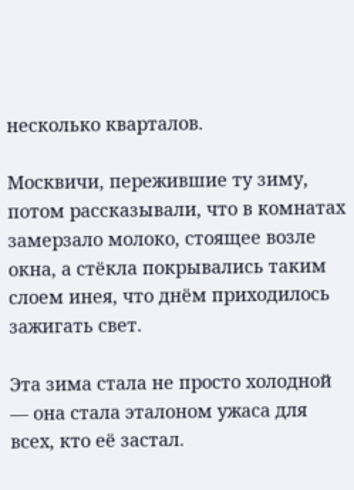несколько кварталов.

Москвичи, пережившие ту зиму, потом рассказывали, что в комнатах замерзало молоко, стоящее возле окна, а стёкла покрывались таким слоем инея, что днём приходилось зажигать свет.

Эта зима стала не просто холодной — она стала эталоном ужаса для всех, кто её застал.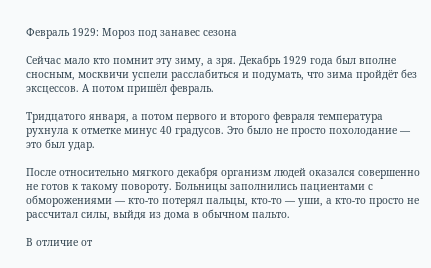Февраль 1929: Мороз под занавес сезона

Сейчас мало кто помнит эту зиму, а зря. Декабрь 1929 года был вполне сносным, москвичи успели расслабиться и подумать, что зима пройдёт без эксцессов. А потом пришёл февраль.

Тридцатого января, а потом первого и второго февраля температура рухнула к отметке минус 40 градусов. Это было не просто похолодание — это был удар.

После относительно мягкого декабря организм людей оказался совершенно не готов к такому повороту. Больницы заполнились пациентами с обморожениями — кто-то потерял пальцы, кто-то — уши, а кто-то просто не рассчитал силы, выйдя из дома в обычном пальто.

В отличие от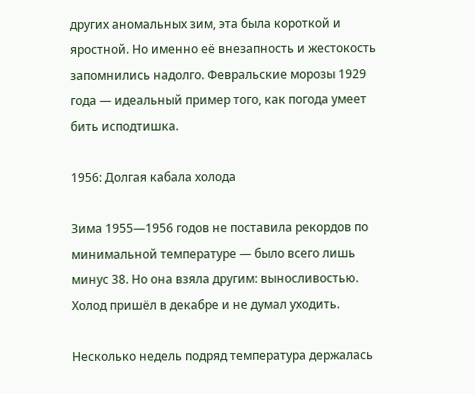других аномальных зим, эта была короткой и яростной. Но именно её внезапность и жестокость запомнились надолго. Февральские морозы 1929 года — идеальный пример того, как погода умеет бить исподтишка.

1956: Долгая кабала холода

Зима 1955—1956 годов не поставила рекордов по минимальной температуре — было всего лишь минус 38. Но она взяла другим: выносливостью. Холод пришёл в декабре и не думал уходить.

Несколько недель подряд температура держалась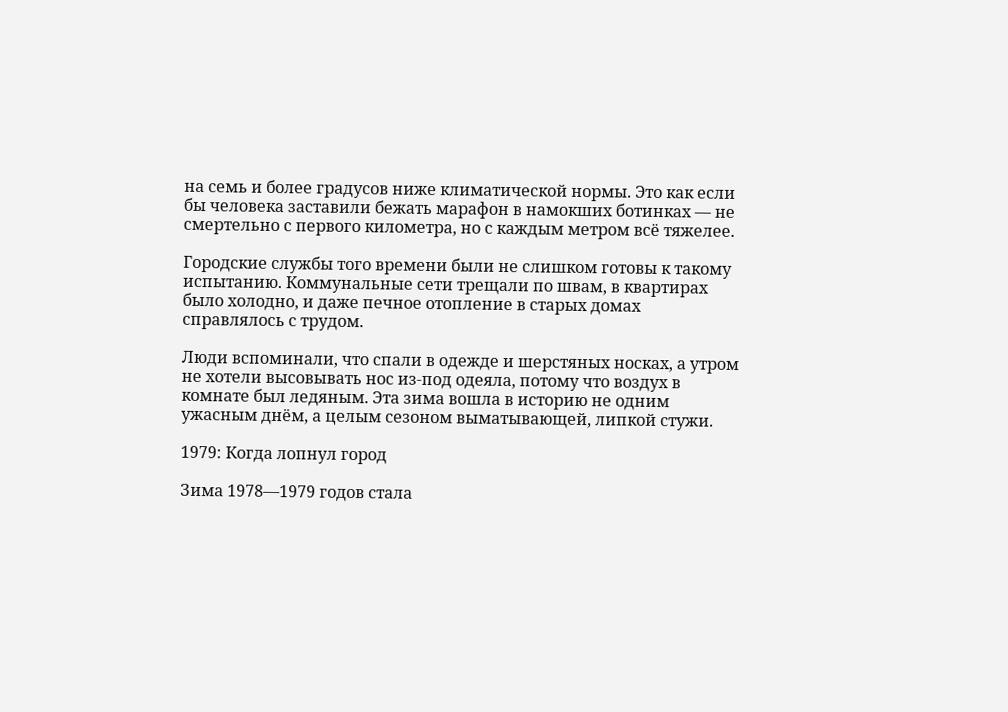на семь и более градусов ниже климатической нормы. Это как если бы человека заставили бежать марафон в намокших ботинках — не смертельно с первого километра, но с каждым метром всё тяжелее.

Городские службы того времени были не слишком готовы к такому испытанию. Коммунальные сети трещали по швам, в квартирах было холодно, и даже печное отопление в старых домах справлялось с трудом.

Люди вспоминали, что спали в одежде и шерстяных носках, а утром не хотели высовывать нос из-под одеяла, потому что воздух в комнате был ледяным. Эта зима вошла в историю не одним ужасным днём, а целым сезоном выматывающей, липкой стужи.

1979: Когда лопнул город

Зима 1978—1979 годов стала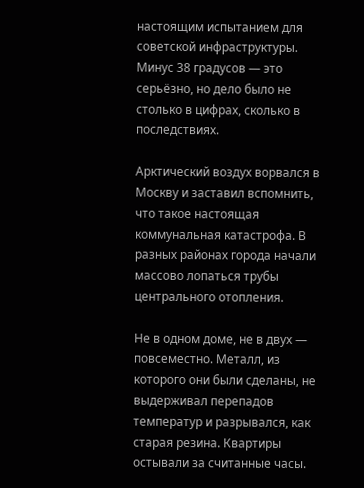настоящим испытанием для советской инфраструктуры. Минус 38 градусов — это серьёзно, но дело было не столько в цифрах, сколько в последствиях.

Арктический воздух ворвался в Москву и заставил вспомнить, что такое настоящая коммунальная катастрофа. В разных районах города начали массово лопаться трубы центрального отопления.

Не в одном доме, не в двух — повсеместно. Металл, из которого они были сделаны, не выдерживал перепадов температур и разрывался, как старая резина. Квартиры остывали за считанные часы.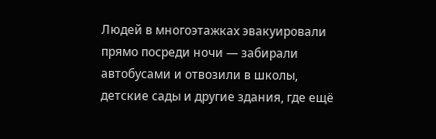Людей в многоэтажках эвакуировали прямо посреди ночи — забирали автобусами и отвозили в школы, детские сады и другие здания, где ещё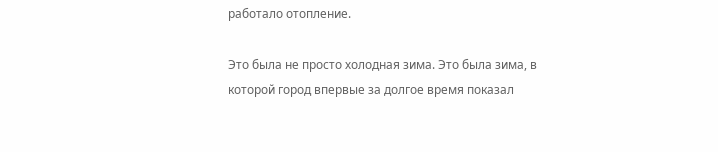работало отопление.

Это была не просто холодная зима. Это была зима, в которой город впервые за долгое время показал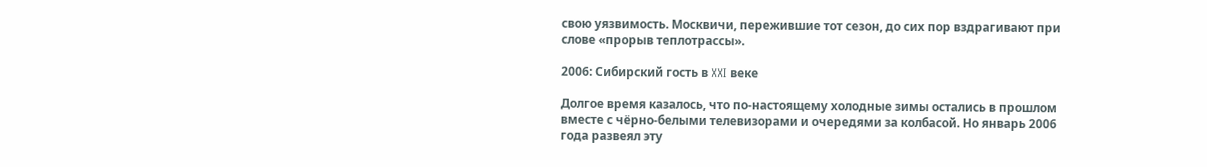свою уязвимость. Москвичи, пережившие тот сезон, до сих пор вздрагивают при слове «прорыв теплотрассы».

2006: Сибирский гость в XXI веке

Долгое время казалось, что по-настоящему холодные зимы остались в прошлом вместе с чёрно-белыми телевизорами и очередями за колбасой. Но январь 2006 года развеял эту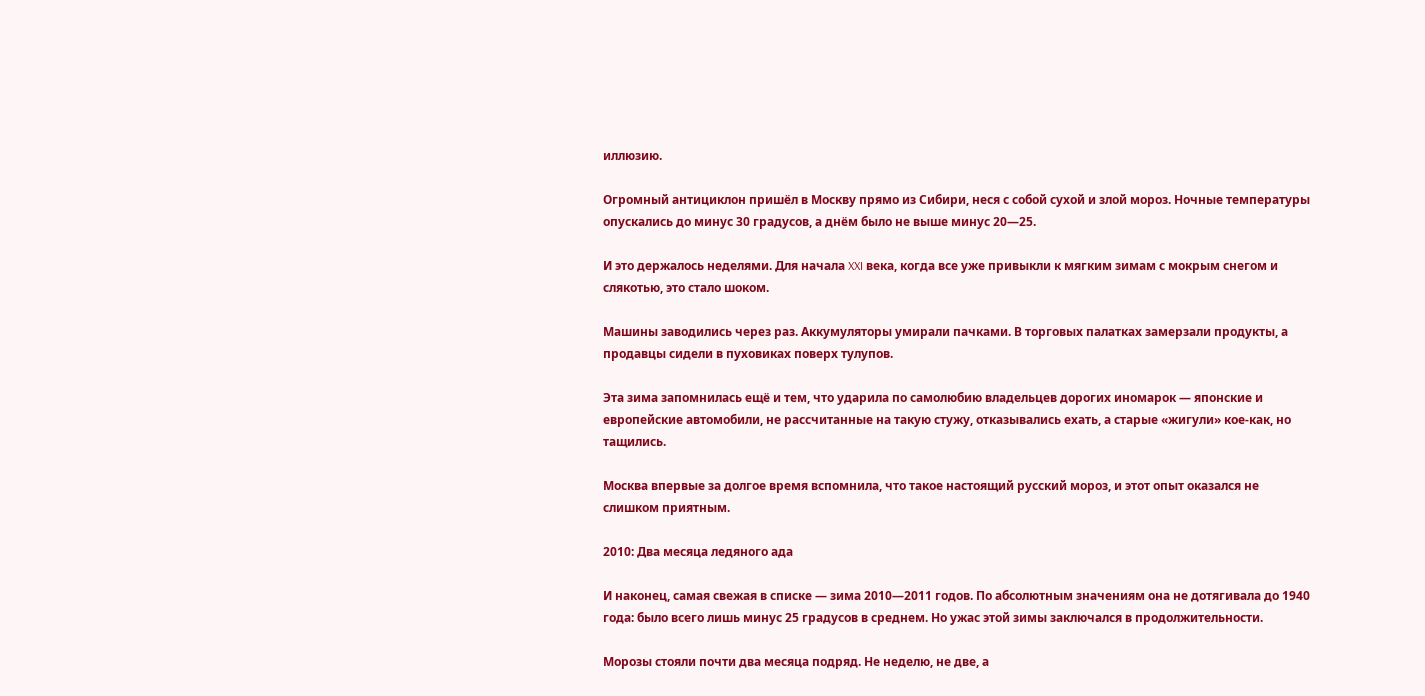иллюзию.

Огромный антициклон пришёл в Москву прямо из Сибири, неся с собой сухой и злой мороз. Ночные температуры опускались до минус 30 градусов, а днём было не выше минус 20—25.

И это держалось неделями. Для начала XXI века, когда все уже привыкли к мягким зимам с мокрым снегом и слякотью, это стало шоком.

Машины заводились через раз. Аккумуляторы умирали пачками. В торговых палатках замерзали продукты, а продавцы сидели в пуховиках поверх тулупов.

Эта зима запомнилась ещё и тем, что ударила по самолюбию владельцев дорогих иномарок — японские и европейские автомобили, не рассчитанные на такую стужу, отказывались ехать, а старые «жигули» кое-как, но тащились.

Москва впервые за долгое время вспомнила, что такое настоящий русский мороз, и этот опыт оказался не слишком приятным.

2010: Два месяца ледяного ада

И наконец, самая свежая в списке — зима 2010—2011 годов. По абсолютным значениям она не дотягивала до 1940 года: было всего лишь минус 25 градусов в среднем. Но ужас этой зимы заключался в продолжительности.

Морозы стояли почти два месяца подряд. Не неделю, не две, а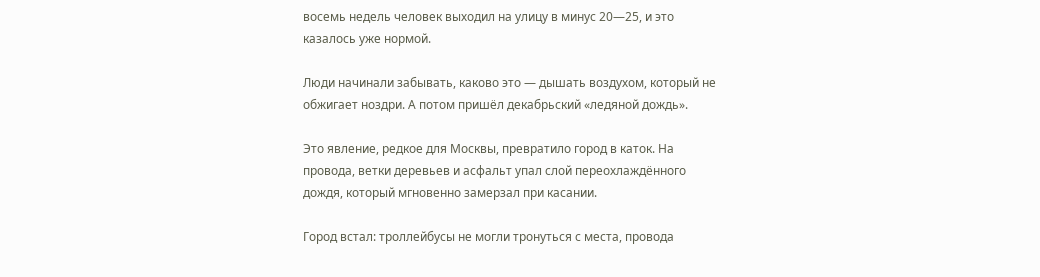восемь недель человек выходил на улицу в минус 20—25, и это казалось уже нормой.

Люди начинали забывать, каково это — дышать воздухом, который не обжигает ноздри. А потом пришёл декабрьский «ледяной дождь».

Это явление, редкое для Москвы, превратило город в каток. На провода, ветки деревьев и асфальт упал слой переохлаждённого дождя, который мгновенно замерзал при касании.

Город встал: троллейбусы не могли тронуться с места, провода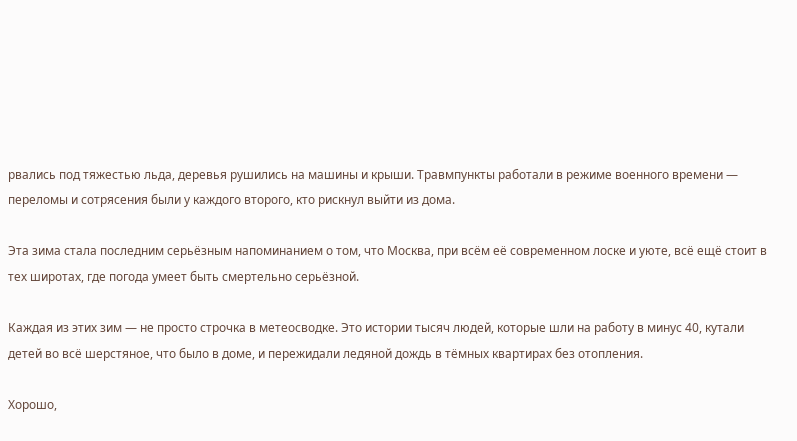рвались под тяжестью льда, деревья рушились на машины и крыши. Травмпункты работали в режиме военного времени — переломы и сотрясения были у каждого второго, кто рискнул выйти из дома.

Эта зима стала последним серьёзным напоминанием о том, что Москва, при всём её современном лоске и уюте, всё ещё стоит в тех широтах, где погода умеет быть смертельно серьёзной.

Каждая из этих зим — не просто строчка в метеосводке. Это истории тысяч людей, которые шли на работу в минус 40, кутали детей во всё шерстяное, что было в доме, и пережидали ледяной дождь в тёмных квартирах без отопления.

Хорошо,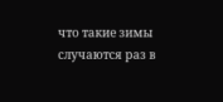что такие зимы случаются раз в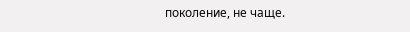поколение, не чаще.